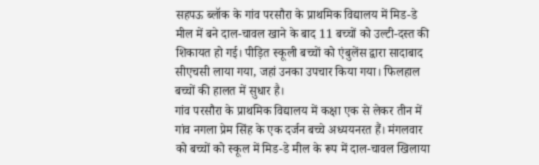सहपऊ ब्लॉक के गांव परसौरा के प्राथमिक विद्यालय में मिड-डे मील में बने दाल-चावल खाने के बाद 11 बच्चों को उल्टी-दस्त की शिकायत हो गई। पीड़ित स्कूली बच्चों को एंबुलेंस द्वारा सादाबाद सीएचसी लाया गया, जहां उनका उपचार किया गया। फिलहाल बच्चों की हालत में सुधार है।
गांव परसौरा के प्राथमिक विद्यालय में कक्षा एक से लेकर तीन में गांव नगला प्रेम सिंह के एक दर्जन बच्चे अध्ययनरत हैं। मंगलवार को बच्चों को स्कूल में मिड-डे मील के रूप में दाल-चावल खिलाया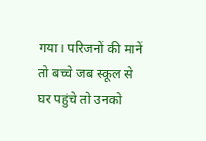गया। परिजनों की मानें तो बच्चे जब स्कूल से घर पहुंचे तो उनको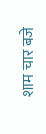शाम चार बजे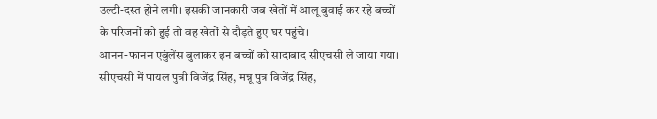उल्टी-दस्त होने लगी। इसकी जानकारी जब खेतों में आलू बुवाई कर रहे बच्चों के परिजनों को हुई तो वह खेतों से दौड़ते हुए घर पहुंचे।
आनन-फानन एबुंलेंस बुलाकर इन बच्चों को सादाबाद सीएचसी ले जाया गया। सीएचसी में पायल पुत्री विजेंद्र सिंह, मन्नू पुत्र विजेंद्र सिंह,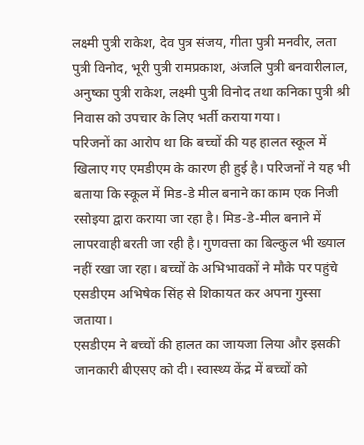लक्ष्मी पुत्री राकेश, देव पुत्र संजय, गीता पुत्री मनवीर, लता पुत्री विनोद, भूरी पुत्री रामप्रकाश, अंजलि पुत्री बनवारीलाल, अनुष्का पुत्री राकेश, लक्ष्मी पुत्री विनोद तथा कनिका पुत्री श्री निवास को उपचार के लिए भर्ती कराया गया।
परिजनों का आरोप था कि बच्चों की यह हालत स्कूल में खिलाए गए एमडीएम के कारण ही हुई है। परिजनों ने यह भी बताया कि स्कूल में मिड-डे मील बनाने का काम एक निजी रसोइया द्वारा कराया जा रहा है। मिड-डे-मील बनाने में लापरवाही बरती जा रही है। गुणवत्ता का बिल्कुल भी ख्याल नहीं रखा जा रहा। बच्चों के अभिभावकों ने मौके पर पहुंचे एसडीएम अभिषेक सिंह से शिकायत कर अपना गुस्सा जताया।
एसडीएम ने बच्चों की हालत का जायजा लिया और इसकी जानकारी बीएसए को दी। स्वास्थ्य केंद्र में बच्चों को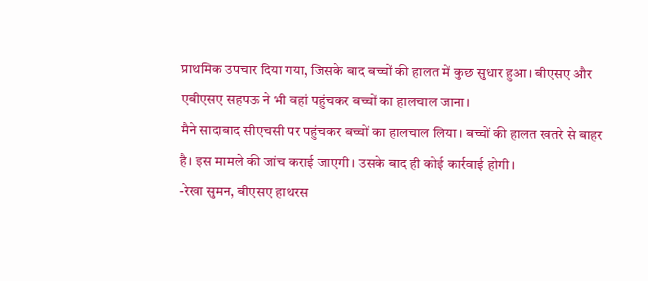प्राथमिक उपचार दिया गया, जिसके बाद बच्चों की हालत में कुछ सुधार हुआ। बीएसए और एबीएसए सहपऊ ने भी वहां पहुंचकर बच्चों का हालचाल जाना।
मैने सादाबाद सीएचसी पर पहुंचकर बच्चों का हालचाल लिया। बच्चों की हालत खतरे से बाहर है। इस मामले की जांच कराई जाएगी। उसके बाद ही कोई कार्रवाई होगी।
-रेखा सुमन, बीएसए हाथरस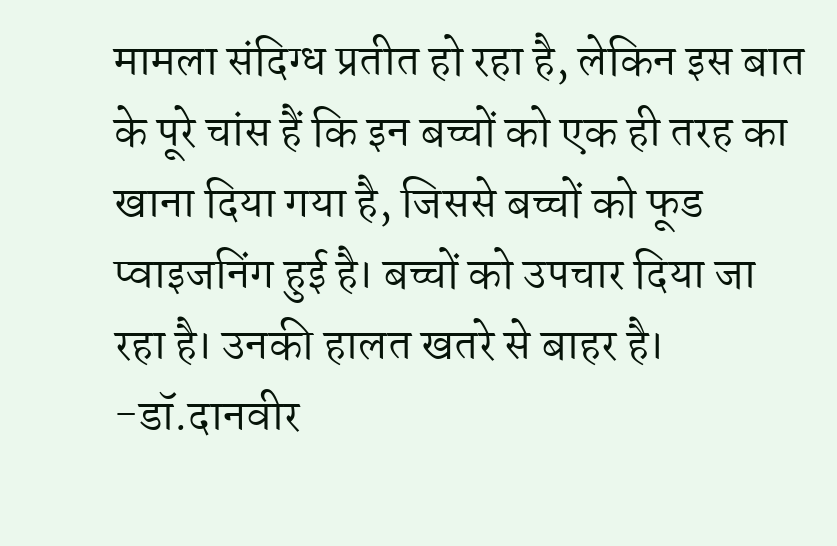मामला संदिग्ध प्रतीत हो रहा है, लेकिन इस बात के पूरे चांस हैं कि इन बच्चों को एक ही तरह का खाना दिया गया है, जिससे बच्चों को फूड प्वाइजनिंग हुई है। बच्चों को उपचार दिया जा रहा है। उनकी हालत खतरे से बाहर है।
-डॉ.दानवीर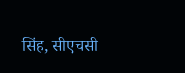सिंह, सीएचसी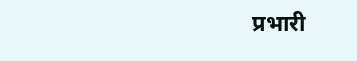प्रभारी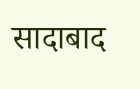सादाबाद